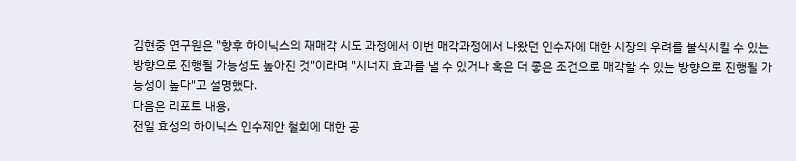김현중 연구원은 "향후 하이닉스의 재매각 시도 과정에서 이번 매각과정에서 나왔던 인수자에 대한 시장의 우려를 불식시킬 수 있는 방향으로 진행될 가능성도 높아진 것"이라며 "시너지 효과를 낼 수 있거나 혹은 더 좋은 조건으로 매각할 수 있는 방향으로 진행될 가능성이 높다"고 설명했다.
다음은 리포트 내용,
전일 효성의 하이닉스 인수제안 철회에 대한 공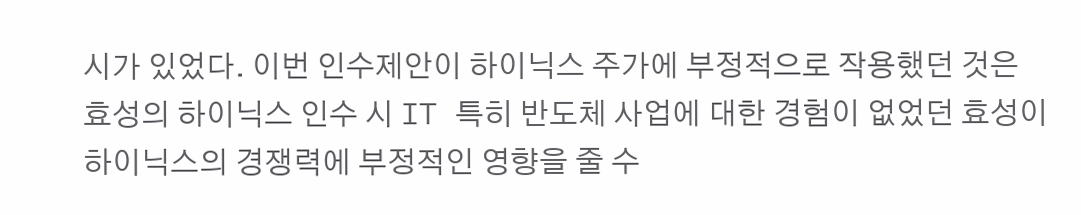시가 있었다. 이번 인수제안이 하이닉스 주가에 부정적으로 작용했던 것은 효성의 하이닉스 인수 시 IT 특히 반도체 사업에 대한 경험이 없었던 효성이 하이닉스의 경쟁력에 부정적인 영향을 줄 수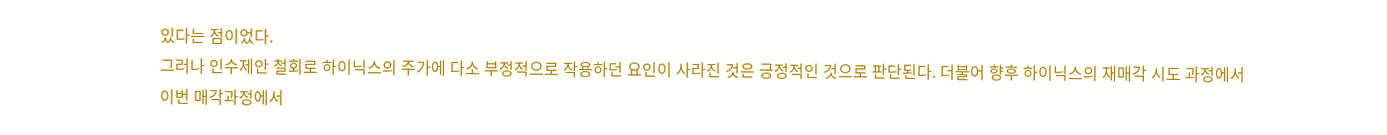있다는 점이었다.
그러나 인수제안 철회로 하이닉스의 주가에 다소 부정적으로 작용하던 요인이 사라진 것은 긍정적인 것으로 판단된다. 더불어 향후 하이닉스의 재매각 시도 과정에서 이번 매각과정에서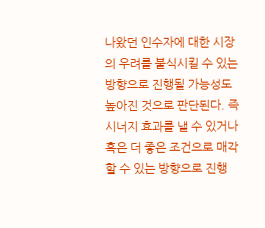나왔던 인수자에 대한 시장의 우려를 불식시킬 수 있는 방향으로 진행될 가능성도 높아진 것으로 판단된다. 즉 시너지 효과를 낼 수 있거나 혹은 더 좋은 조건으로 매각할 수 있는 방향으로 진행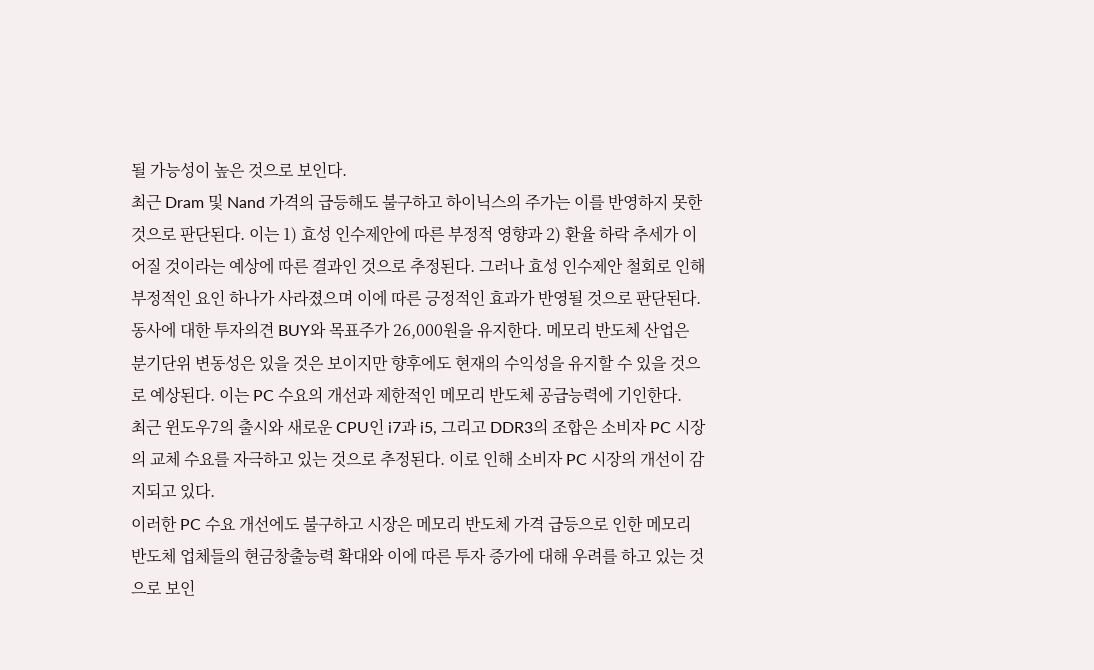될 가능성이 높은 것으로 보인다.
최근 Dram 및 Nand 가격의 급등해도 불구하고 하이닉스의 주가는 이를 반영하지 못한 것으로 판단된다. 이는 1) 효성 인수제안에 따른 부정적 영향과 2) 환율 하락 추세가 이어질 것이라는 예상에 따른 결과인 것으로 추정된다. 그러나 효성 인수제안 철회로 인해 부정적인 요인 하나가 사라졌으며 이에 따른 긍정적인 효과가 반영될 것으로 판단된다.
동사에 대한 투자의견 BUY와 목표주가 26,000원을 유지한다. 메모리 반도체 산업은 분기단위 변동성은 있을 것은 보이지만 향후에도 현재의 수익성을 유지할 수 있을 것으로 예상된다. 이는 PC 수요의 개선과 제한적인 메모리 반도체 공급능력에 기인한다.
최근 윈도우7의 출시와 새로운 CPU인 i7과 i5, 그리고 DDR3의 조합은 소비자 PC 시장의 교체 수요를 자극하고 있는 것으로 추정된다. 이로 인해 소비자 PC 시장의 개선이 감지되고 있다.
이러한 PC 수요 개선에도 불구하고 시장은 메모리 반도체 가격 급등으로 인한 메모리 반도체 업체들의 현금창출능력 확대와 이에 따른 투자 증가에 대해 우려를 하고 있는 것으로 보인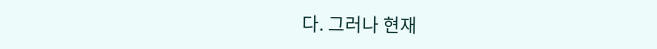다. 그러나 현재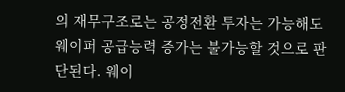의 재무구조로는 공정전환 투자는 가능해도 웨이퍼 공급능력 증가는 불가능할 것으로 판단된다. 웨이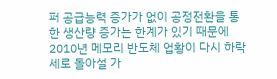퍼 공급능력 증가가 없이 공정전환을 통한 생산량 증가는 한계가 있기 때문에 2010년 메모리 반도체 업황이 다시 하락세로 돌아설 가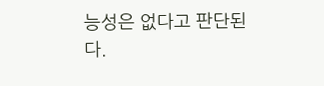능성은 없다고 판단된다.